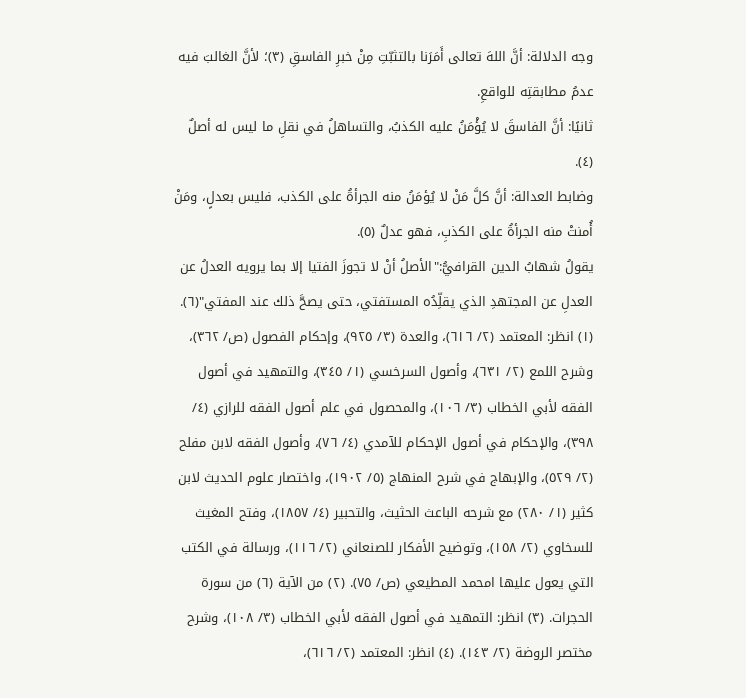وجه الدلالة: أنَّ اللهَ تعالى أَمَرَنا بالتثبّتِ مِنْ خبرِ الفاسقِ (٣)؛ لأنَّ الغالبَ فيه عدمُ مطابقتِه للواقعِ.
ثانيًا: أنَّ الفاسقَ لا يُؤْمَنُ عليه الكذبُ، والتساهلُ في نقلِ ما ليس له أصلٌ (٤).
وضابط العدالة: أنَّ كلَّ مَنْ لا يُؤمَنُ منه الجرأةُ على الكذب، فليس بعدلٍ، ومَنْ أُمنتْ منه الجرأةُ على الكذبِ، فهو عدلٌ (٥).
يقولُ شهابُ الدين القرافيُّ:"الأصلُ أنْ لا تجوزَ الفتيا إلا بما يرويه العدلُ عن العدلِ عن المجتهدِ الذي يقلِّدُه المستفتي، حتى يصحَّ ذلك عند المفتي"(٦).
(١) انظر: المعتمد (٢/ ٦١٦)، والعدة (٣/ ٩٢٥)، وإحكام الفصول (ص/ ٣٦٢)، وشرح اللمع (٢/ ٦٣١)، وأصول السرخسي (١/ ٣٤٥)، والتمهيد في أصول الفقه لأبي الخطاب (٣/ ١٠٦)، والمحصول في علم أصول الفقه للرازي (٤/ ٣٩٨)، والإحكام في أصول الإحكام للآمدي (٤/ ٧٦)، وأصول الفقه لابن مفلح (٢/ ٥٢٩)، والإبهاج في شرح المنهاج (٥/ ١٩٠٢)، واختصار علوم الحديث لابن كثير (١/ ٢٨٠) مع شرحه الباعث الحثيث، والتحبير (٤/ ١٨٥٧)، وفتح المغيث للسخاوي (٢/ ١٥٨)، وتوضيح الأفكار للصنعاني (٢/ ١١٦)، ورسالة في الكتب التي يعول عليها امحمد المطيعي (ص/ ٧٥). (٢) من الآية (٦) من سورة الحجرات. (٣) انظر: التمهيد في أصول الفقه لأبي الخطاب (٣/ ١٠٨)، وشرح مختصر الروضة (٢/ ١٤٣). (٤) انظر: المعتمد (٢/ ٦١٦)،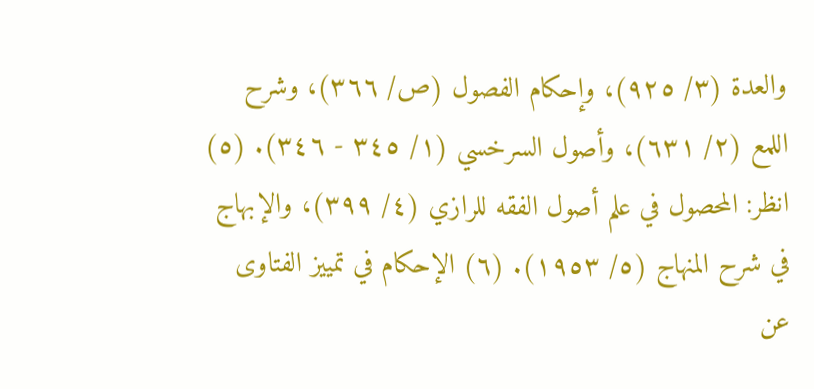والعدة (٣/ ٩٢٥)، وإحكام الفصول (ص/ ٣٦٦)، وشرح اللمع (٢/ ٦٣١)، وأصول السرخسي (١/ ٣٤٥ - ٣٤٦). (٥) انظر: المحصول في علم أصول الفقه للرازي (٤/ ٣٩٩)، والإبهاج في شرح المنهاج (٥/ ١٩٥٣). (٦) الإحكام في تمييز الفتاوى عن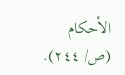الأحكام (ص/ ٢٤٤).